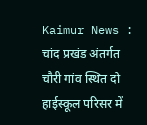Kaimur News : चांद प्रखंड अंतर्गत चौरी गांव स्थित दो हाईस्कूल परिसर में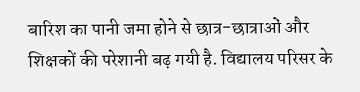बारिश का पानी जमा होने से छात्र-छात्राओं और शिक्षकों की परेशानी बढ़ गयी है. विद्यालय परिसर के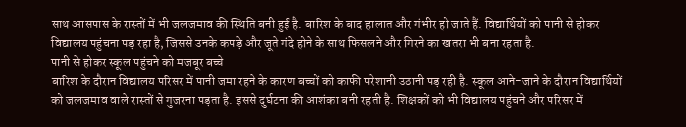साथ आसपास के रास्तों में भी जलजमाव की स्थिति बनी हुई है. बारिश के बाद हालात और गंभीर हो जाते हैं. विद्यार्थियों को पानी से होकर विद्यालय पहुंचना पड़ रहा है, जिससे उनके कपड़े और जूते गंदे होने के साथ फिसलने और गिरने का खतरा भी बना रहता है.
पानी से होकर स्कूल पहुंचने को मजबूर बच्चे
बारिश के दौरान विद्यालय परिसर में पानी जमा रहने के कारण बच्चों को काफी परेशानी उठानी पड़ रही है. स्कूल आने-जाने के दौरान विद्यार्थियों को जलजमाव वाले रास्तों से गुजरना पड़ता है. इससे दुर्घटना की आशंका बनी रहती है. शिक्षकों को भी विद्यालय पहुंचने और परिसर में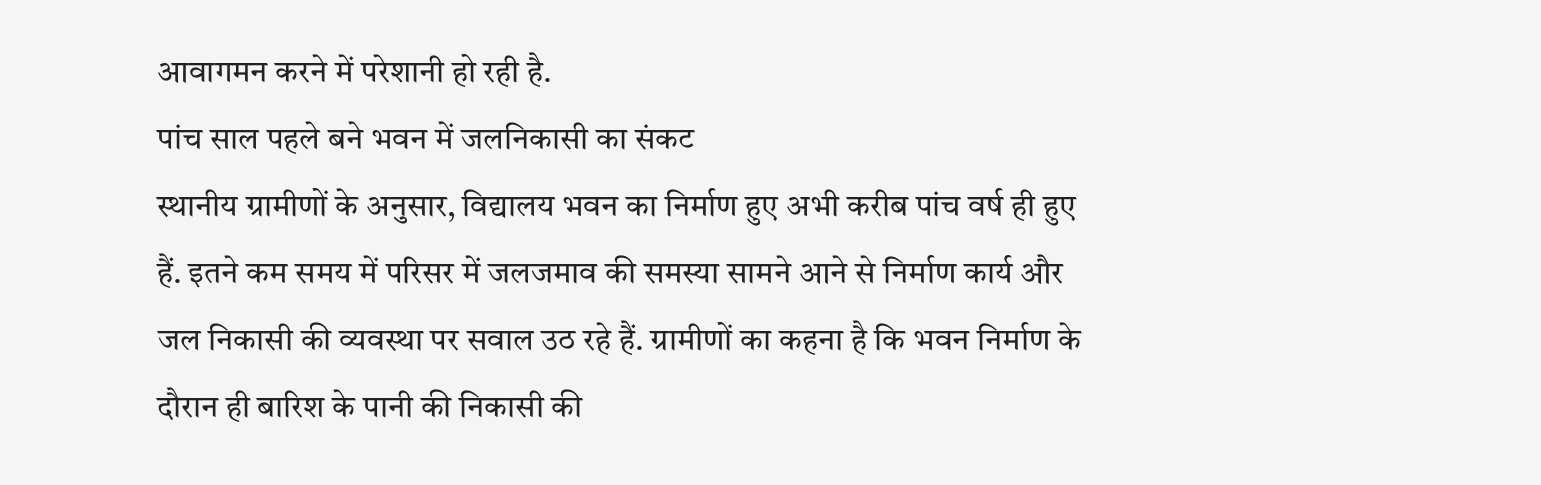आवागमन करने में परेशानी हो रही है.
पांच साल पहले बने भवन में जलनिकासी का संकट
स्थानीय ग्रामीणों के अनुसार, विद्यालय भवन का निर्माण हुए अभी करीब पांच वर्ष ही हुए हैं. इतने कम समय में परिसर में जलजमाव की समस्या सामने आने से निर्माण कार्य और जल निकासी की व्यवस्था पर सवाल उठ रहे हैं. ग्रामीणों का कहना है कि भवन निर्माण के दौरान ही बारिश के पानी की निकासी की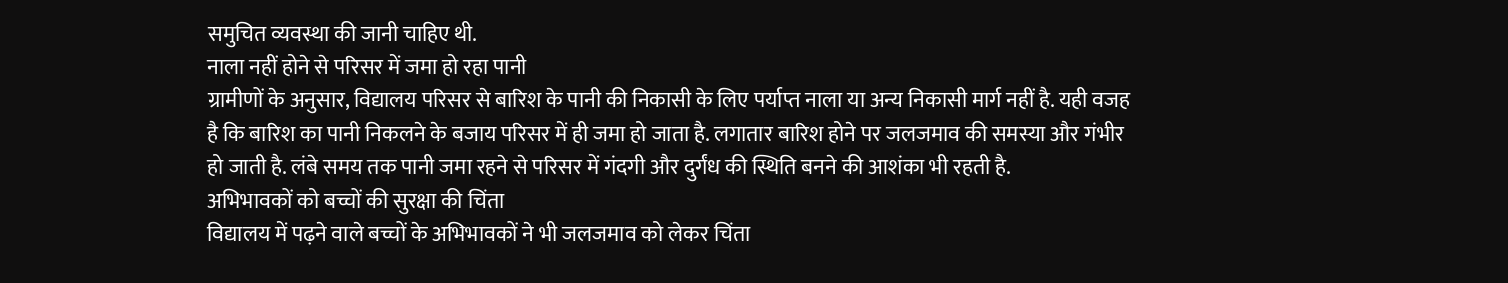समुचित व्यवस्था की जानी चाहिए थी.
नाला नहीं होने से परिसर में जमा हो रहा पानी
ग्रामीणों के अनुसार, विद्यालय परिसर से बारिश के पानी की निकासी के लिए पर्याप्त नाला या अन्य निकासी मार्ग नहीं है. यही वजह है कि बारिश का पानी निकलने के बजाय परिसर में ही जमा हो जाता है. लगातार बारिश होने पर जलजमाव की समस्या और गंभीर हो जाती है. लंबे समय तक पानी जमा रहने से परिसर में गंदगी और दुर्गंध की स्थिति बनने की आशंका भी रहती है.
अभिभावकों को बच्चों की सुरक्षा की चिंता
विद्यालय में पढ़ने वाले बच्चों के अभिभावकों ने भी जलजमाव को लेकर चिंता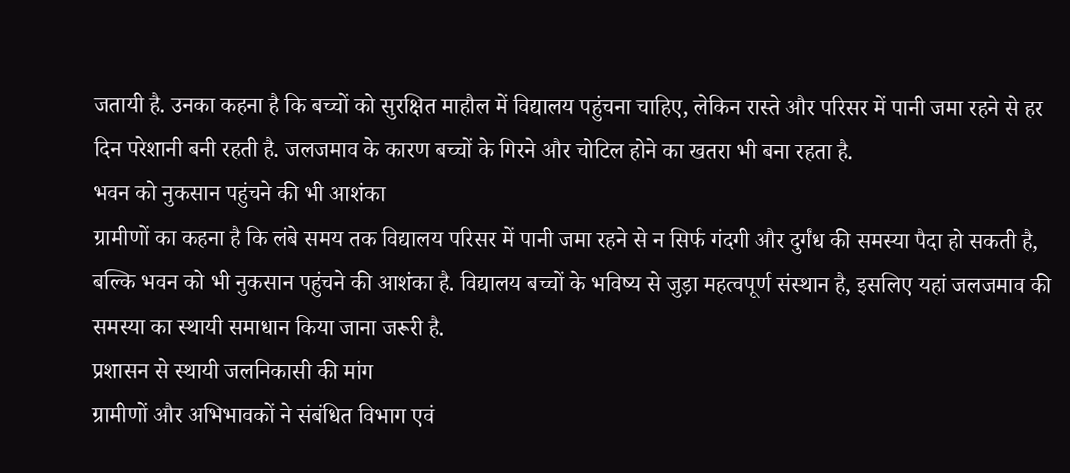जतायी है. उनका कहना है कि बच्चों को सुरक्षित माहौल में विद्यालय पहुंचना चाहिए, लेकिन रास्ते और परिसर में पानी जमा रहने से हर दिन परेशानी बनी रहती है. जलजमाव के कारण बच्चों के गिरने और चोटिल होने का खतरा भी बना रहता है.
भवन को नुकसान पहुंचने की भी आशंका
ग्रामीणों का कहना है कि लंबे समय तक विद्यालय परिसर में पानी जमा रहने से न सिर्फ गंदगी और दुर्गंध की समस्या पैदा हो सकती है, बल्कि भवन को भी नुकसान पहुंचने की आशंका है. विद्यालय बच्चों के भविष्य से जुड़ा महत्वपूर्ण संस्थान है, इसलिए यहां जलजमाव की समस्या का स्थायी समाधान किया जाना जरूरी है.
प्रशासन से स्थायी जलनिकासी की मांग
ग्रामीणों और अभिभावकों ने संबंधित विभाग एवं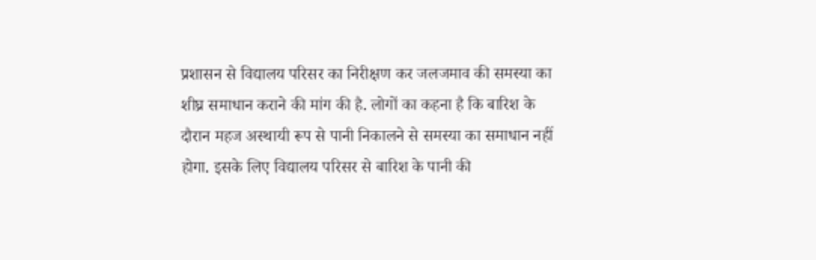प्रशासन से विद्यालय परिसर का निरीक्षण कर जलजमाव की समस्या का शीघ्र समाधान कराने की मांग की है. लोगों का कहना है कि बारिश के दौरान महज अस्थायी रूप से पानी निकालने से समस्या का समाधान नहीं होगा. इसके लिए विद्यालय परिसर से बारिश के पानी की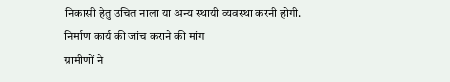निकासी हेतु उचित नाला या अन्य स्थायी व्यवस्था करनी होगी.
निर्माण कार्य की जांच कराने की मांग
ग्रामीणों ने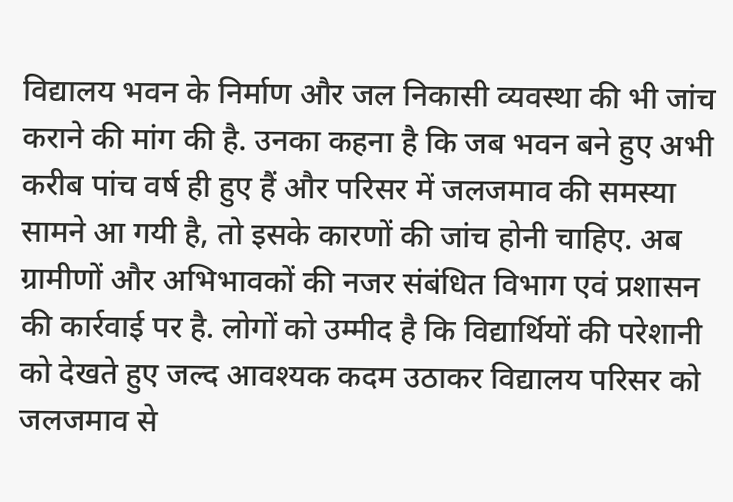विद्यालय भवन के निर्माण और जल निकासी व्यवस्था की भी जांच कराने की मांग की है. उनका कहना है कि जब भवन बने हुए अभी करीब पांच वर्ष ही हुए हैं और परिसर में जलजमाव की समस्या सामने आ गयी है, तो इसके कारणों की जांच होनी चाहिए. अब ग्रामीणों और अभिभावकों की नजर संबंधित विभाग एवं प्रशासन की कार्रवाई पर है. लोगों को उम्मीद है कि विद्यार्थियों की परेशानी को देखते हुए जल्द आवश्यक कदम उठाकर विद्यालय परिसर को जलजमाव से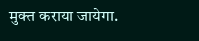मुक्त कराया जायेगा.